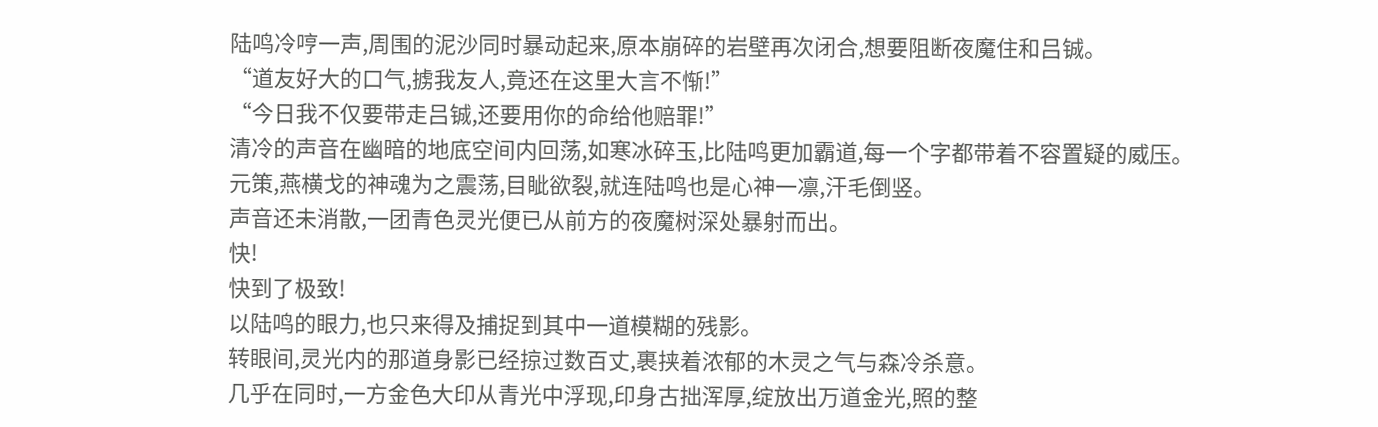陆鸣冷哼一声,周围的泥沙同时暴动起来,原本崩碎的岩壁再次闭合,想要阻断夜魔住和吕铖。
“道友好大的口气,掳我友人,竟还在这里大言不惭!”
“今日我不仅要带走吕铖,还要用你的命给他赔罪!”
清冷的声音在幽暗的地底空间内回荡,如寒冰碎玉,比陆鸣更加霸道,每一个字都带着不容置疑的威压。
元策,燕横戈的神魂为之震荡,目眦欲裂,就连陆鸣也是心神一凛,汗毛倒竖。
声音还未消散,一团青色灵光便已从前方的夜魔树深处暴射而出。
快!
快到了极致!
以陆鸣的眼力,也只来得及捕捉到其中一道模糊的残影。
转眼间,灵光内的那道身影已经掠过数百丈,裹挟着浓郁的木灵之气与森冷杀意。
几乎在同时,一方金色大印从青光中浮现,印身古拙浑厚,绽放出万道金光,照的整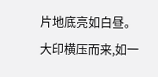片地底亮如白昼。
大印横压而来,如一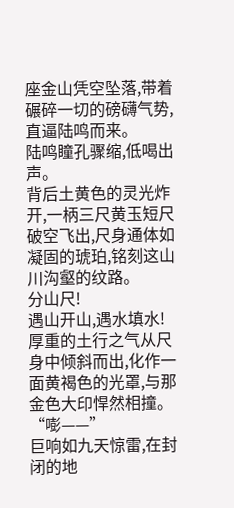座金山凭空坠落,带着碾碎一切的磅礴气势,直逼陆鸣而来。
陆鸣瞳孔骤缩,低喝出声。
背后土黄色的灵光炸开,一柄三尺黄玉短尺破空飞出,尺身通体如凝固的琥珀,铭刻这山川沟壑的纹路。
分山尺!
遇山开山,遇水填水!
厚重的土行之气从尺身中倾斜而出,化作一面黄褐色的光罩,与那金色大印悍然相撞。
“嘭——”
巨响如九天惊雷,在封闭的地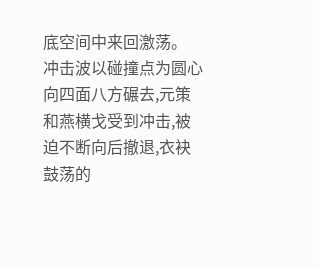底空间中来回激荡。
冲击波以碰撞点为圆心向四面八方碾去,元策和燕横戈受到冲击,被迫不断向后撤退,衣袂鼓荡的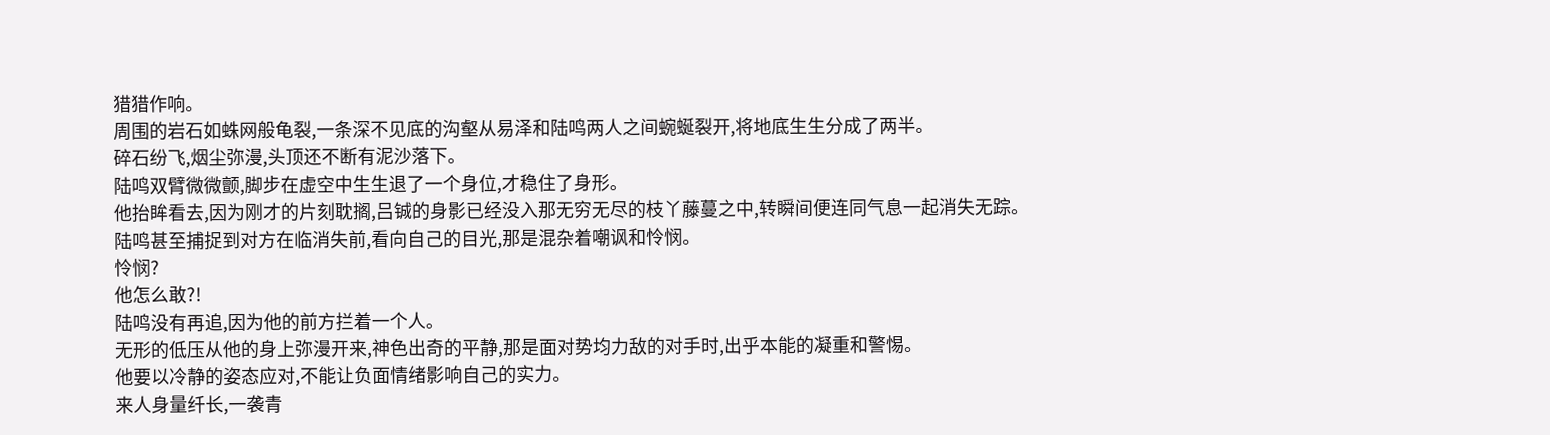猎猎作响。
周围的岩石如蛛网般龟裂,一条深不见底的沟壑从易泽和陆鸣两人之间蜿蜒裂开,将地底生生分成了两半。
碎石纷飞,烟尘弥漫,头顶还不断有泥沙落下。
陆鸣双臂微微颤,脚步在虚空中生生退了一个身位,才稳住了身形。
他抬眸看去,因为刚才的片刻耽搁,吕铖的身影已经没入那无穷无尽的枝丫藤蔓之中,转瞬间便连同气息一起消失无踪。
陆鸣甚至捕捉到对方在临消失前,看向自己的目光,那是混杂着嘲讽和怜悯。
怜悯?
他怎么敢?!
陆鸣没有再追,因为他的前方拦着一个人。
无形的低压从他的身上弥漫开来,神色出奇的平静,那是面对势均力敌的对手时,出乎本能的凝重和警惕。
他要以冷静的姿态应对,不能让负面情绪影响自己的实力。
来人身量纤长,一袭青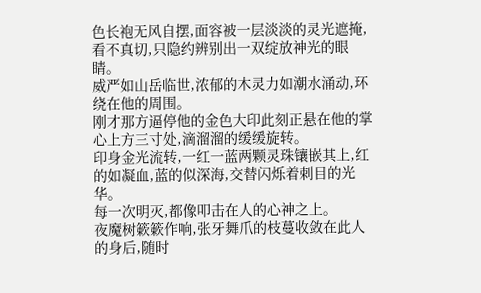色长袍无风自摆,面容被一层淡淡的灵光遮掩,看不真切,只隐约辨别出一双绽放神光的眼睛。
威严如山岳临世,浓郁的木灵力如潮水涌动,环绕在他的周围。
刚才那方逼停他的金色大印此刻正悬在他的掌心上方三寸处,滴溜溜的缓缓旋转。
印身金光流转,一红一蓝两颗灵珠镶嵌其上,红的如凝血,蓝的似深海,交替闪烁着刺目的光华。
每一次明灭,都像叩击在人的心神之上。
夜魔树簌簌作响,张牙舞爪的枝蔓收敛在此人的身后,随时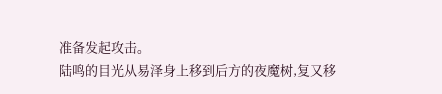准备发起攻击。
陆鸣的目光从易泽身上移到后方的夜魔树,复又移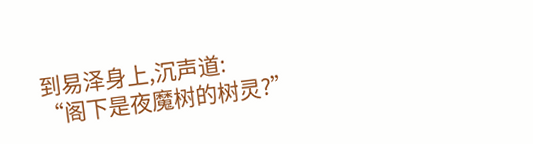到易泽身上,沉声道:
“阁下是夜魔树的树灵?”